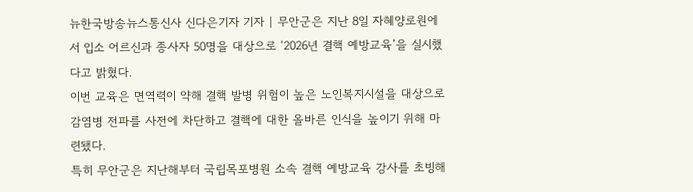뉴한국방송뉴스통신사 신다은기자 기자 | 무안군은 지난 8일 자혜양로원에서 입소 어르신과 종사자 50명을 대상으로 ‘2026년 결핵 예방교육’을 실시했다고 밝혔다.
이번 교육은 면역력이 약해 결핵 발병 위험이 높은 노인복지시설을 대상으로 감염병 전파를 사전에 차단하고 결핵에 대한 올바른 인식을 높이기 위해 마련됐다.
특히 무안군은 지난해부터 국립목포병원 소속 결핵 예방교육 강사를 초빙해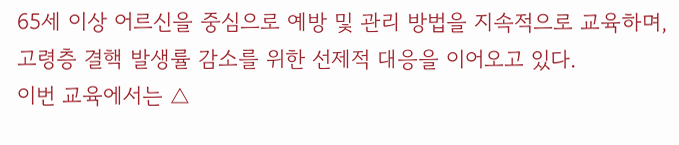65세 이상 어르신을 중심으로 예방 및 관리 방법을 지속적으로 교육하며, 고령층 결핵 발생률 감소를 위한 선제적 대응을 이어오고 있다.
이번 교육에서는 △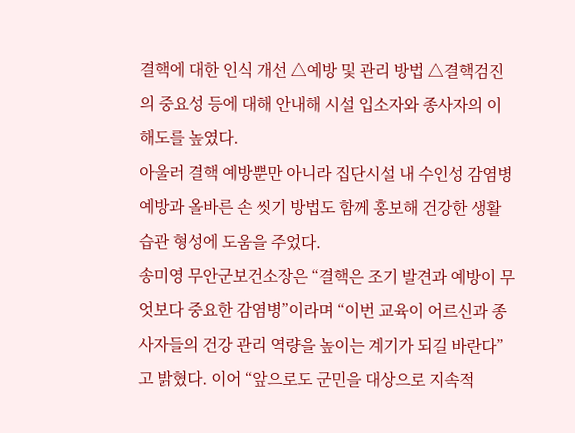결핵에 대한 인식 개선 △예방 및 관리 방법 △결핵검진의 중요성 등에 대해 안내해 시설 입소자와 종사자의 이해도를 높였다.
아울러 결핵 예방뿐만 아니라 집단시설 내 수인성 감염병 예방과 올바른 손 씻기 방법도 함께 홍보해 건강한 생활 습관 형성에 도움을 주었다.
송미영 무안군보건소장은 “결핵은 조기 발견과 예방이 무엇보다 중요한 감염병”이라며 “이번 교육이 어르신과 종사자들의 건강 관리 역량을 높이는 계기가 되길 바란다”고 밝혔다. 이어 “앞으로도 군민을 대상으로 지속적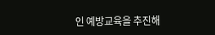인 예방교육을 추진해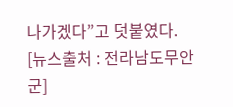나가겠다”고 덧붙였다.
[뉴스출처 : 전라남도무안군]